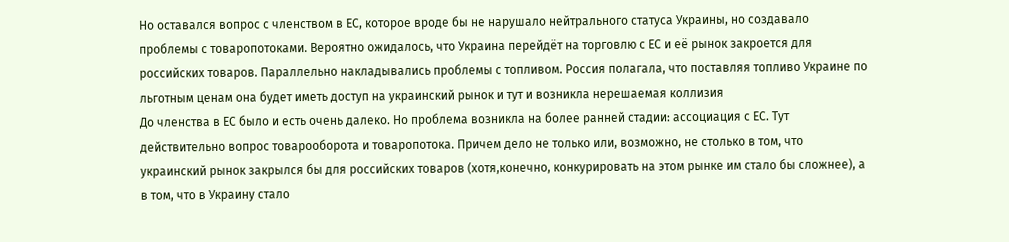Но оставался вопрос с членством в ЕС, которое вроде бы не нарушало нейтрального статуса Украины, но создавало проблемы с товаропотоками. Вероятно ожидалось, что Украина перейдёт на торговлю с ЕС и её рынок закроется для российских товаров. Параллельно накладывались проблемы с топливом. Россия полагала, что поставляя топливо Украине по льготным ценам она будет иметь доступ на украинский рынок и тут и возникла нерешаемая коллизия
До членства в ЕС было и есть очень далеко. Но проблема возникла на более ранней стадии: ассоциация с ЕС. Тут действительно вопрос товарооборота и товаропотока. Причем дело не только или, возможно, не столько в том, что украинский рынок закрылся бы для российских товаров (хотя,конечно, конкурировать на этом рынке им стало бы сложнее), а в том, что в Украину стало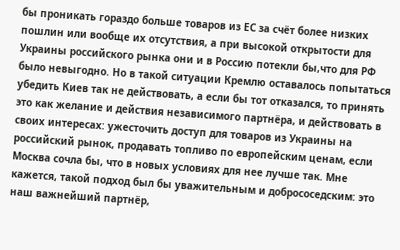бы проникать гораздо больше товаров из ЕС за счёт более низких пошлин или вообще их отсутствия, а при высокой открытости для Украины российского рынка они и в Россию потекли бы,что для РФ было невыгодно. Но в такой ситуации Кремлю оставалось попытаться убедить Киев так не действовать, а если бы тот отказался, то принять это как желание и действия независимого партнёра, и действовать в своих интересах: ужесточить доступ для товаров из Украины на российский рынок, продавать топливо по европейским ценам, если Москва сочла бы, что в новых условиях для нее лучше так. Мне кажется, такой подход был бы уважительным и добрососедским: это наш важнейший партнёр,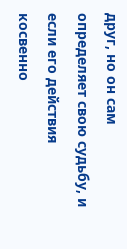друг, но он сам определяет свою судьбу, и если его действия косвенно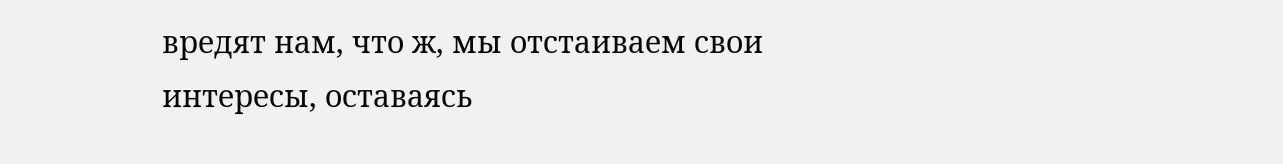вредят нам, что ж, мы отстаиваем свои интересы, оставаясь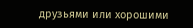друзьями или хорошими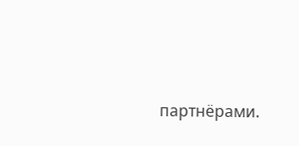партнёрами.